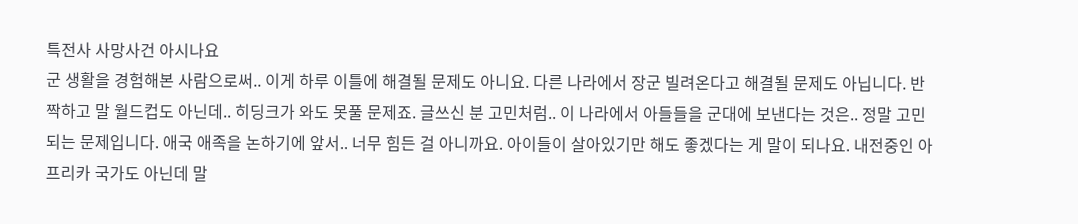특전사 사망사건 아시나요
군 생활을 경험해본 사람으로써.. 이게 하루 이틀에 해결될 문제도 아니요. 다른 나라에서 장군 빌려온다고 해결될 문제도 아닙니다. 반짝하고 말 월드컵도 아닌데.. 히딩크가 와도 못풀 문제죠. 글쓰신 분 고민처럼.. 이 나라에서 아들들을 군대에 보낸다는 것은.. 정말 고민되는 문제입니다. 애국 애족을 논하기에 앞서.. 너무 힘든 걸 아니까요. 아이들이 살아있기만 해도 좋겠다는 게 말이 되나요. 내전중인 아프리카 국가도 아닌데 말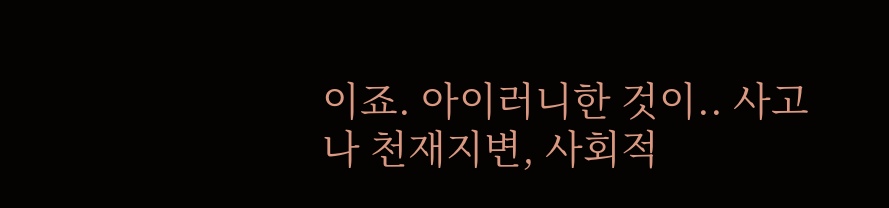이죠. 아이러니한 것이.. 사고나 천재지변, 사회적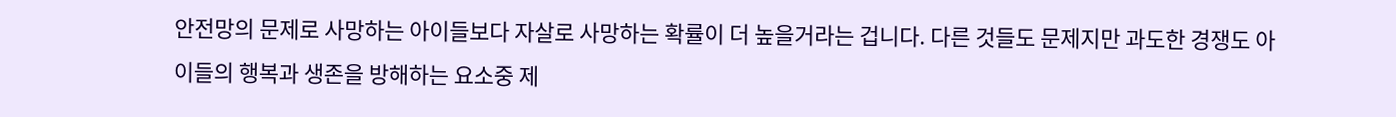안전망의 문제로 사망하는 아이들보다 자살로 사망하는 확률이 더 높을거라는 겁니다. 다른 것들도 문제지만 과도한 경쟁도 아이들의 행복과 생존을 방해하는 요소중 제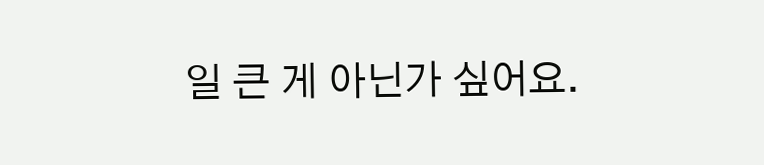일 큰 게 아닌가 싶어요.